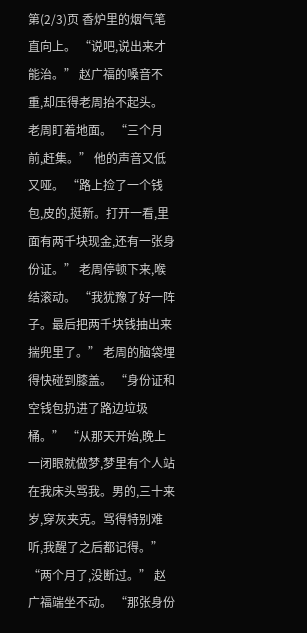第(2/3)页 香炉里的烟气笔直向上。 “说吧,说出来才能治。” 赵广福的嗓音不重,却压得老周抬不起头。 老周盯着地面。 “三个月前,赶集。” 他的声音又低又哑。 “路上捡了一个钱包,皮的,挺新。打开一看,里面有两千块现金,还有一张身份证。” 老周停顿下来,喉结滚动。 “我犹豫了好一阵子。最后把两千块钱抽出来揣兜里了。” 老周的脑袋埋得快碰到膝盖。 “身份证和空钱包扔进了路边垃圾桶。” “从那天开始,晚上一闭眼就做梦,梦里有个人站在我床头骂我。男的,三十来岁,穿灰夹克。骂得特别难听,我醒了之后都记得。” “两个月了,没断过。” 赵广福端坐不动。 “那张身份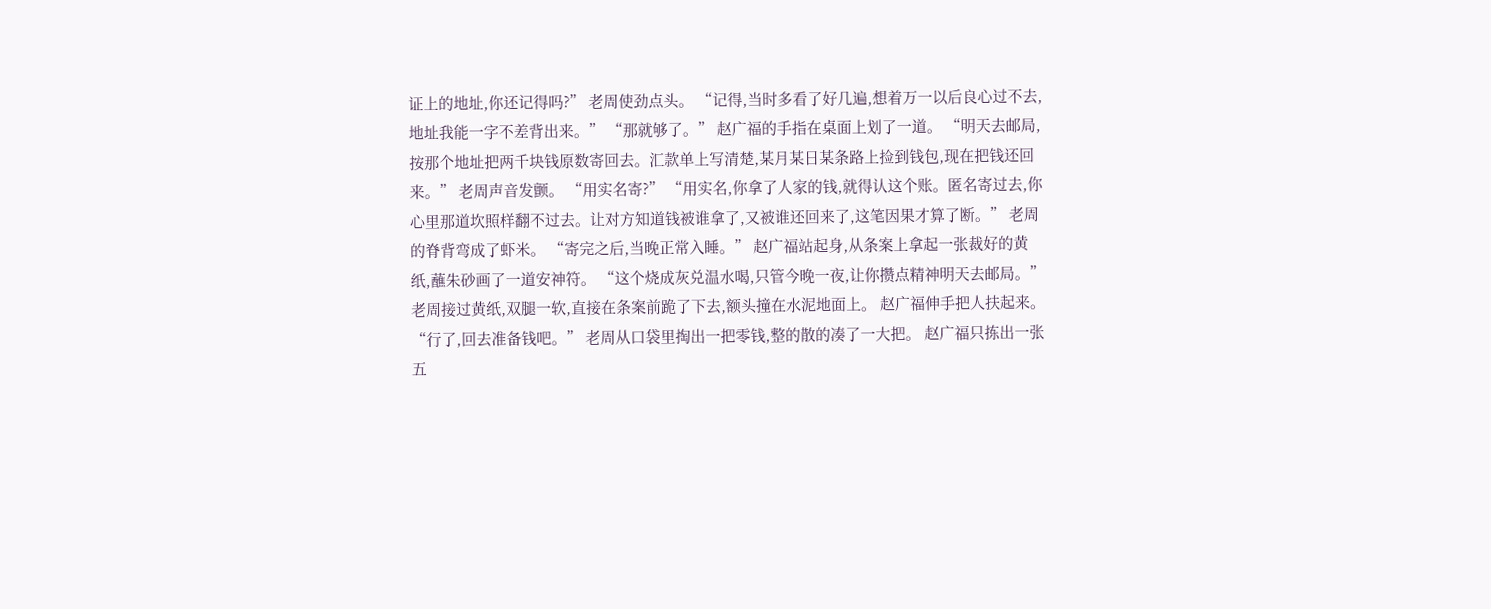证上的地址,你还记得吗?” 老周使劲点头。 “记得,当时多看了好几遍,想着万一以后良心过不去,地址我能一字不差背出来。” “那就够了。” 赵广福的手指在桌面上划了一道。 “明天去邮局,按那个地址把两千块钱原数寄回去。汇款单上写清楚,某月某日某条路上捡到钱包,现在把钱还回来。” 老周声音发颤。 “用实名寄?” “用实名,你拿了人家的钱,就得认这个账。匿名寄过去,你心里那道坎照样翻不过去。让对方知道钱被谁拿了,又被谁还回来了,这笔因果才算了断。” 老周的脊背弯成了虾米。 “寄完之后,当晚正常入睡。” 赵广福站起身,从条案上拿起一张裁好的黄纸,蘸朱砂画了一道安神符。 “这个烧成灰兑温水喝,只管今晚一夜,让你攒点精神明天去邮局。” 老周接过黄纸,双腿一软,直接在条案前跪了下去,额头撞在水泥地面上。 赵广福伸手把人扶起来。 “行了,回去准备钱吧。” 老周从口袋里掏出一把零钱,整的散的凑了一大把。 赵广福只拣出一张五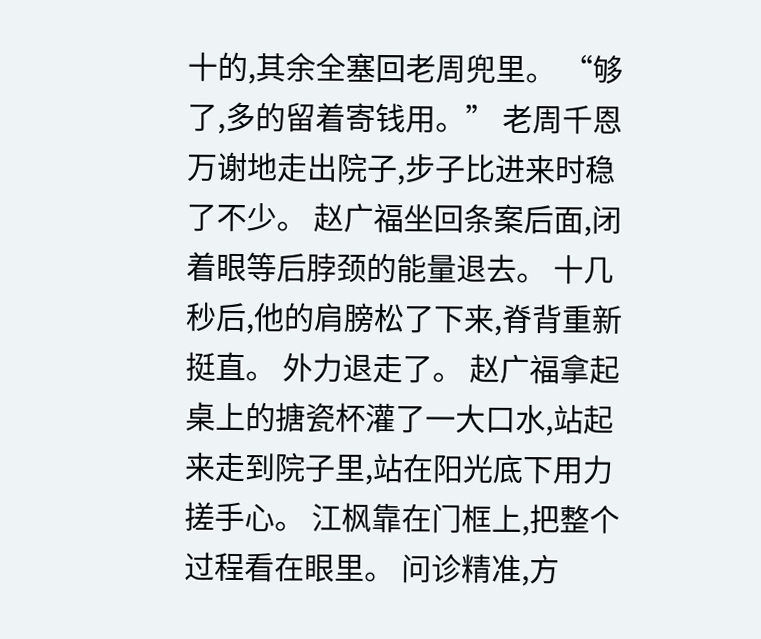十的,其余全塞回老周兜里。 “够了,多的留着寄钱用。” 老周千恩万谢地走出院子,步子比进来时稳了不少。 赵广福坐回条案后面,闭着眼等后脖颈的能量退去。 十几秒后,他的肩膀松了下来,脊背重新挺直。 外力退走了。 赵广福拿起桌上的搪瓷杯灌了一大口水,站起来走到院子里,站在阳光底下用力搓手心。 江枫靠在门框上,把整个过程看在眼里。 问诊精准,方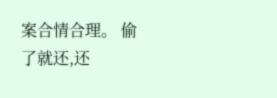案合情合理。 偷了就还,还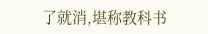了就消,堪称教科书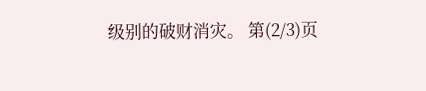级别的破财消灾。 第(2/3)页